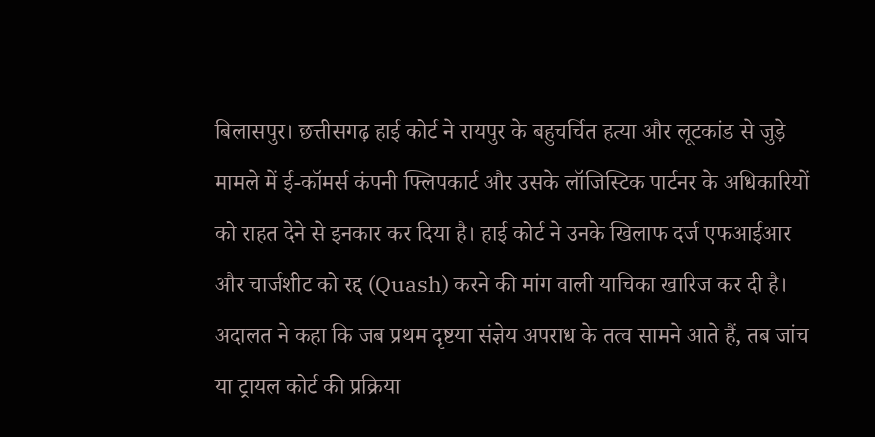बिलासपुर। छत्तीसगढ़ हाई कोर्ट ने रायपुर के बहुचर्चित हत्या और लूटकांड से जुड़े मामले में ई-कॉमर्स कंपनी फ्लिपकार्ट और उसके लॉजिस्टिक पार्टनर के अधिकारियों को राहत देने से इनकार कर दिया है। हाई कोर्ट ने उनके खिलाफ दर्ज एफआईआर और चार्जशीट को रद्द (Quash) करने की मांग वाली याचिका खारिज कर दी है। अदालत ने कहा कि जब प्रथम दृष्टया संज्ञेय अपराध के तत्व सामने आते हैं, तब जांच या ट्रायल कोर्ट की प्रक्रिया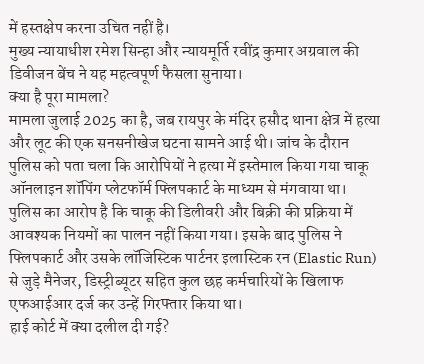में हस्तक्षेप करना उचित नहीं है।
मुख्य न्यायाधीश रमेश सिन्हा और न्यायमूर्ति रवींद्र कुमार अग्रवाल की डिवीजन बेंच ने यह महत्वपूर्ण फैसला सुनाया।
क्या है पूरा मामला?
मामला जुलाई 2025 का है, जब रायपुर के मंदिर हसौद थाना क्षेत्र में हत्या और लूट की एक सनसनीखेज घटना सामने आई थी। जांच के दौरान पुलिस को पता चला कि आरोपियों ने हत्या में इस्तेमाल किया गया चाकू ऑनलाइन शॉपिंग प्लेटफॉर्म फ्लिपकार्ट के माध्यम से मंगवाया था।
पुलिस का आरोप है कि चाकू की डिलीवरी और बिक्री की प्रक्रिया में आवश्यक नियमों का पालन नहीं किया गया। इसके बाद पुलिस ने फ्लिपकार्ट और उसके लॉजिस्टिक पार्टनर इलास्टिक रन (Elastic Run) से जुड़े मैनेजर, डिस्ट्रीब्यूटर सहित कुल छह कर्मचारियों के खिलाफ एफआईआर दर्ज कर उन्हें गिरफ्तार किया था।
हाई कोर्ट में क्या दलील दी गई?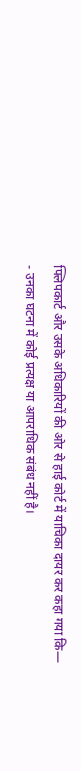फ्लिपकार्ट और उसके अधिकारियों की ओर से हाई कोर्ट में याचिका दायर कर कहा गया कि—
- उनका घटना में कोई प्रत्यक्ष या आपराधिक संबंध नहीं है।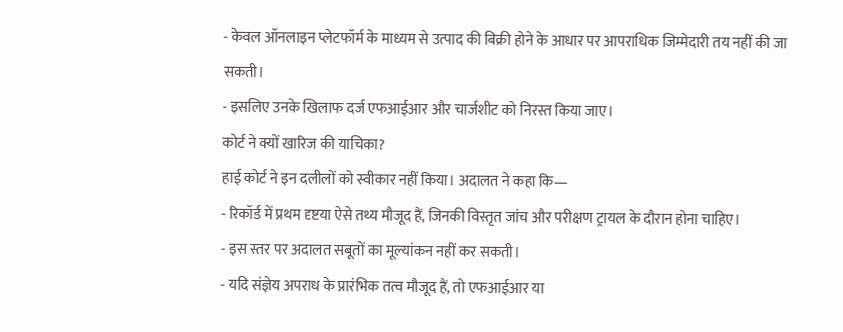- केवल ऑनलाइन प्लेटफॉर्म के माध्यम से उत्पाद की बिक्री होने के आधार पर आपराधिक जिम्मेदारी तय नहीं की जा सकती।
- इसलिए उनके खिलाफ दर्ज एफआईआर और चार्जशीट को निरस्त किया जाए।
कोर्ट ने क्यों खारिज की याचिका?
हाई कोर्ट ने इन दलीलों को स्वीकार नहीं किया। अदालत ने कहा कि—
- रिकॉर्ड में प्रथम दृष्टया ऐसे तथ्य मौजूद हैं, जिनकी विस्तृत जांच और परीक्षण ट्रायल के दौरान होना चाहिए।
- इस स्तर पर अदालत सबूतों का मूल्यांकन नहीं कर सकती।
- यदि संज्ञेय अपराध के प्रारंभिक तत्व मौजूद हैं, तो एफआईआर या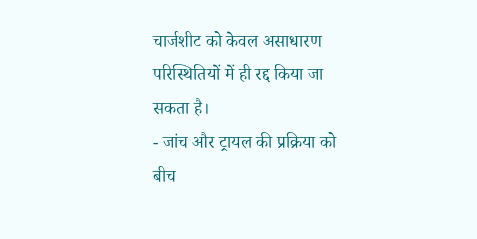चार्जशीट को केवल असाधारण परिस्थितियों में ही रद्द किया जा सकता है।
- जांच और ट्रायल की प्रक्रिया को बीच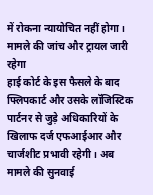में रोकना न्यायोचित नहीं होगा।
मामले की जांच और ट्रायल जारी रहेगा
हाई कोर्ट के इस फैसले के बाद फ्लिपकार्ट और उसके लॉजिस्टिक पार्टनर से जुड़े अधिकारियों के खिलाफ दर्ज एफआईआर और चार्जशीट प्रभावी रहेगी। अब मामले की सुनवाई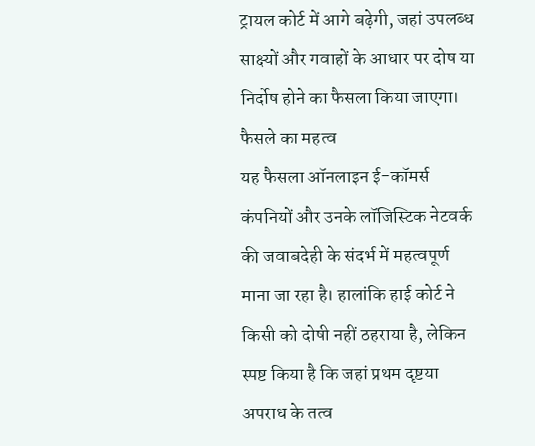ट्रायल कोर्ट में आगे बढ़ेगी, जहां उपलब्ध साक्ष्यों और गवाहों के आधार पर दोष या निर्दोष होने का फैसला किया जाएगा।
फैसले का महत्व
यह फैसला ऑनलाइन ई-कॉमर्स कंपनियों और उनके लॉजिस्टिक नेटवर्क की जवाबदेही के संदर्भ में महत्वपूर्ण माना जा रहा है। हालांकि हाई कोर्ट ने किसी को दोषी नहीं ठहराया है, लेकिन स्पष्ट किया है कि जहां प्रथम दृष्टया अपराध के तत्व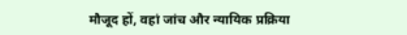मौजूद हों, वहां जांच और न्यायिक प्रक्रिया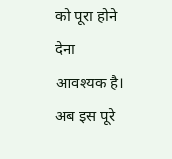को पूरा होने देना आवश्यक है। अब इस पूरे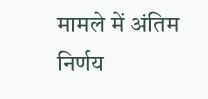मामले में अंतिम निर्णय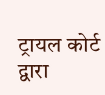ट्रायल कोर्ट द्वारा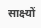साक्ष्यों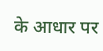के आधार पर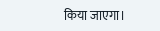किया जाएगा।